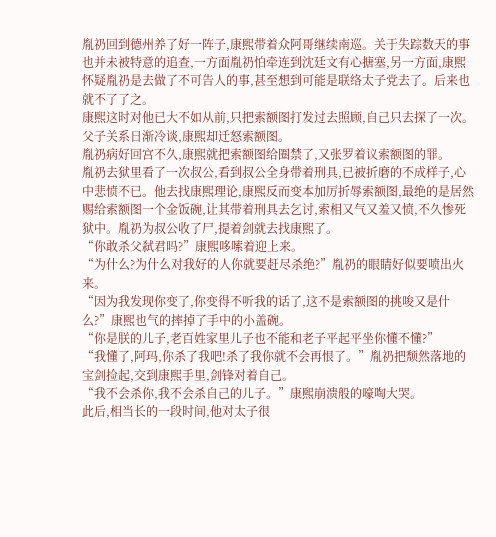胤礽回到德州养了好一阵子,康熙带着众阿哥继续南巡。关于失踪数天的事也并未被特意的追查,一方面胤礽怕牵连到沈廷文有心搪塞,另一方面,康熙怀疑胤礽是去做了不可告人的事,甚至想到可能是联络太子党去了。后来也就不了了之。
康熙这时对他已大不如从前,只把索额图打发过去照顾,自己只去探了一次。
父子关系日渐冷谈,康熙却迁怒索额图。
胤礽病好回宫不久,康熙就把索额图给圈禁了,又张罗着议索额图的罪。
胤礽去狱里看了一次叔公,看到叔公全身带着刑具,已被折磨的不成样子,心中悲愤不已。他去找康熙理论,康熙反而变本加厉折辱索额图,最绝的是居然赐给索额图一个金饭碗,让其带着刑具去乞讨,索相又气又羞又愤,不久惨死狱中。胤礽为叔公收了尸,提着剑就去找康熙了。
“你敢杀父弑君吗?”康熙哆嗦着迎上来。
“为什么?为什么对我好的人你就要赶尽杀绝?”胤礽的眼睛好似要喷出火来。
“因为我发现你变了,你变得不听我的话了,这不是索额图的挑唆又是什么?”康熙也气的摔掉了手中的小盖碗。
“你是朕的儿子,老百姓家里儿子也不能和老子平起平坐你懂不懂?”
“我懂了,阿玛,你杀了我吧!杀了我你就不会再恨了。”胤礽把颓然落地的宝剑捡起,交到康熙手里,剑锋对着自己。
“我不会杀你,我不会杀自己的儿子。”康熙崩溃般的嚎啕大哭。
此后,相当长的一段时间,他对太子很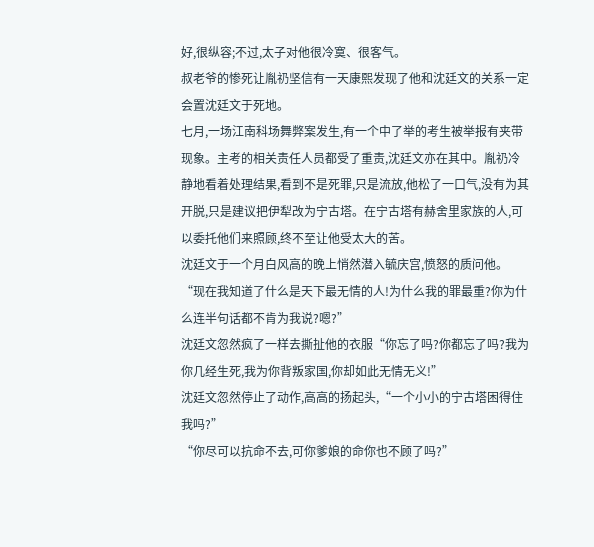好,很纵容;不过,太子对他很冷寞、很客气。
叔老爷的惨死让胤礽坚信有一天康熙发现了他和沈廷文的关系一定会置沈廷文于死地。
七月,一场江南科场舞弊案发生,有一个中了举的考生被举报有夹带现象。主考的相关责任人员都受了重责,沈廷文亦在其中。胤礽冷静地看着处理结果,看到不是死罪,只是流放,他松了一口气,没有为其开脱,只是建议把伊犁改为宁古塔。在宁古塔有赫舍里家族的人,可以委托他们来照顾,终不至让他受太大的苦。
沈廷文于一个月白风高的晚上悄然潜入毓庆宫,愤怒的质问他。
“现在我知道了什么是天下最无情的人!为什么我的罪最重?你为什么连半句话都不肯为我说?嗯?”
沈廷文忽然疯了一样去撕扯他的衣服“你忘了吗?你都忘了吗?我为你几经生死,我为你背叛家国,你却如此无情无义!”
沈廷文忽然停止了动作,高高的扬起头,“一个小小的宁古塔困得住我吗?”
“你尽可以抗命不去,可你爹娘的命你也不顾了吗?”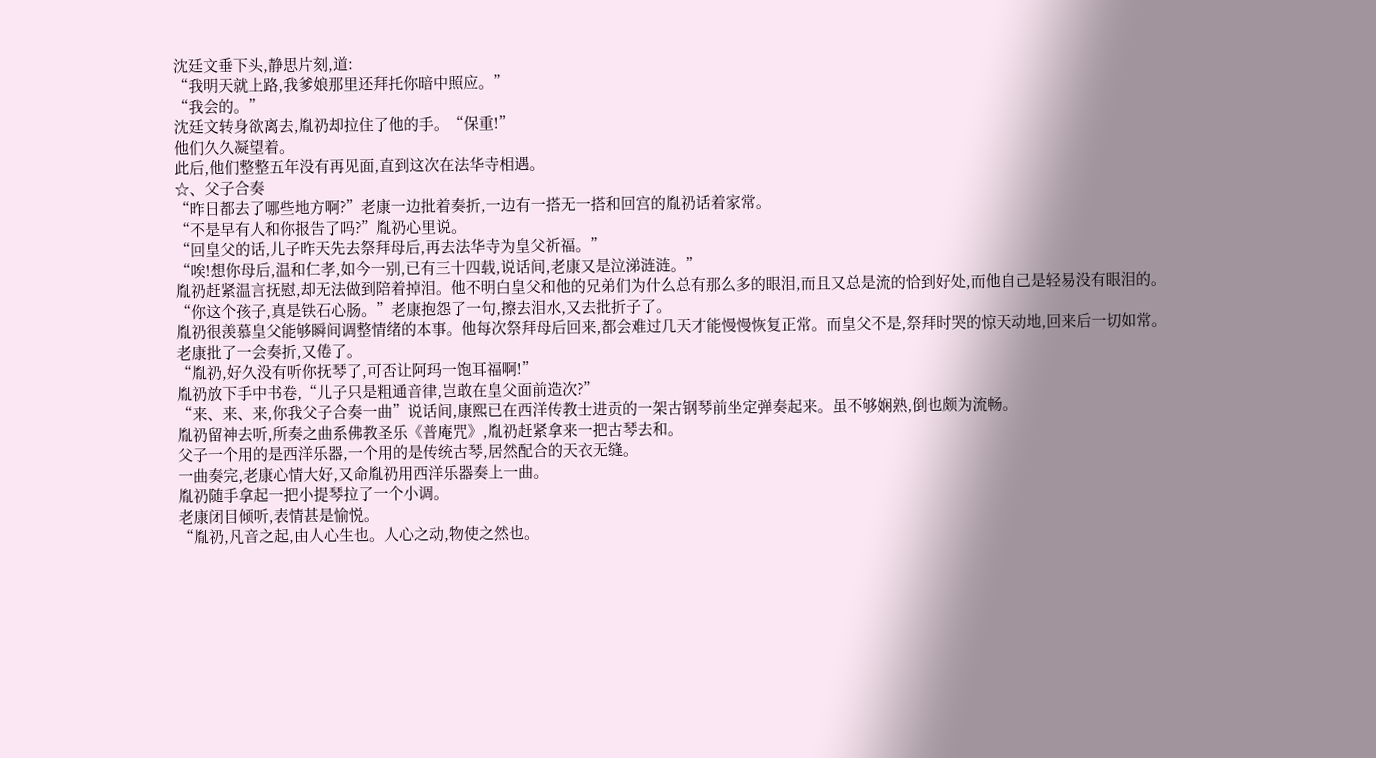沈廷文垂下头,静思片刻,道:
“我明天就上路,我爹娘那里还拜托你暗中照应。”
“我会的。”
沈廷文转身欲离去,胤礽却拉住了他的手。“保重!”
他们久久凝望着。
此后,他们整整五年没有再见面,直到这次在法华寺相遇。
☆、父子合奏
“昨日都去了哪些地方啊?”老康一边批着奏折,一边有一搭无一搭和回宫的胤礽话着家常。
“不是早有人和你报告了吗?”胤礽心里说。
“回皇父的话,儿子昨天先去祭拜母后,再去法华寺为皇父祈福。”
“唉!想你母后,温和仁孝,如今一别,已有三十四载,说话间,老康又是泣涕涟涟。”
胤礽赶紧温言抚慰,却无法做到陪着掉泪。他不明白皇父和他的兄弟们为什么总有那么多的眼泪,而且又总是流的恰到好处,而他自己是轻易没有眼泪的。
“你这个孩子,真是铁石心肠。”老康抱怨了一句,擦去泪水,又去批折子了。
胤礽很羡慕皇父能够瞬间调整情绪的本事。他每次祭拜母后回来,都会难过几天才能慢慢恢复正常。而皇父不是,祭拜时哭的惊天动地,回来后一切如常。
老康批了一会奏折,又倦了。
“胤礽,好久没有听你抚琴了,可否让阿玛一饱耳福啊!”
胤礽放下手中书卷,“儿子只是粗通音律,岂敢在皇父面前造次?”
“来、来、来,你我父子合奏一曲”说话间,康熙已在西洋传教士进贡的一架古钢琴前坐定弹奏起来。虽不够娴熟,倒也颇为流畅。
胤礽留神去听,所奏之曲系佛教圣乐《普庵咒》,胤礽赶紧拿来一把古琴去和。
父子一个用的是西洋乐器,一个用的是传统古琴,居然配合的天衣无缝。
一曲奏完,老康心情大好,又命胤礽用西洋乐器奏上一曲。
胤礽随手拿起一把小提琴拉了一个小调。
老康闭目倾听,表情甚是愉悦。
“胤礽,凡音之起,由人心生也。人心之动,物使之然也。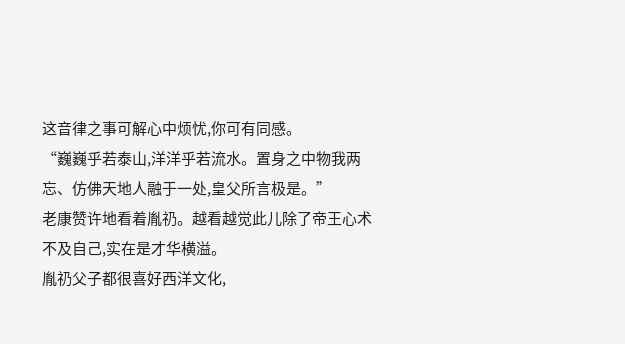这音律之事可解心中烦忧,你可有同感。
“巍巍乎若泰山,洋洋乎若流水。置身之中物我两忘、仿佛天地人融于一处,皇父所言极是。”
老康赞许地看着胤礽。越看越觉此儿除了帝王心术不及自己,实在是才华横溢。
胤礽父子都很喜好西洋文化,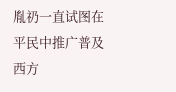胤礽一直试图在平民中推广普及西方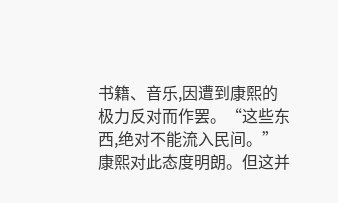书籍、音乐,因遭到康熙的极力反对而作罢。“这些东西,绝对不能流入民间。”康熙对此态度明朗。但这并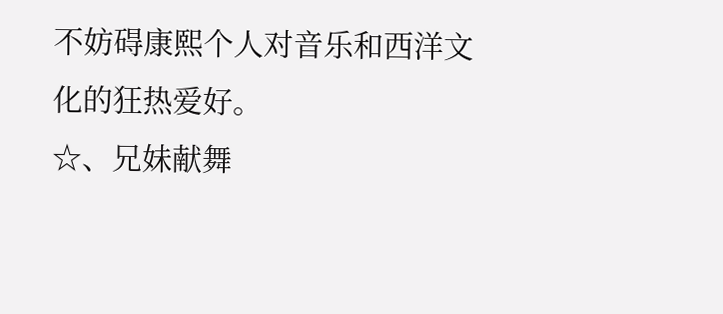不妨碍康熙个人对音乐和西洋文化的狂热爱好。
☆、兄妹献舞